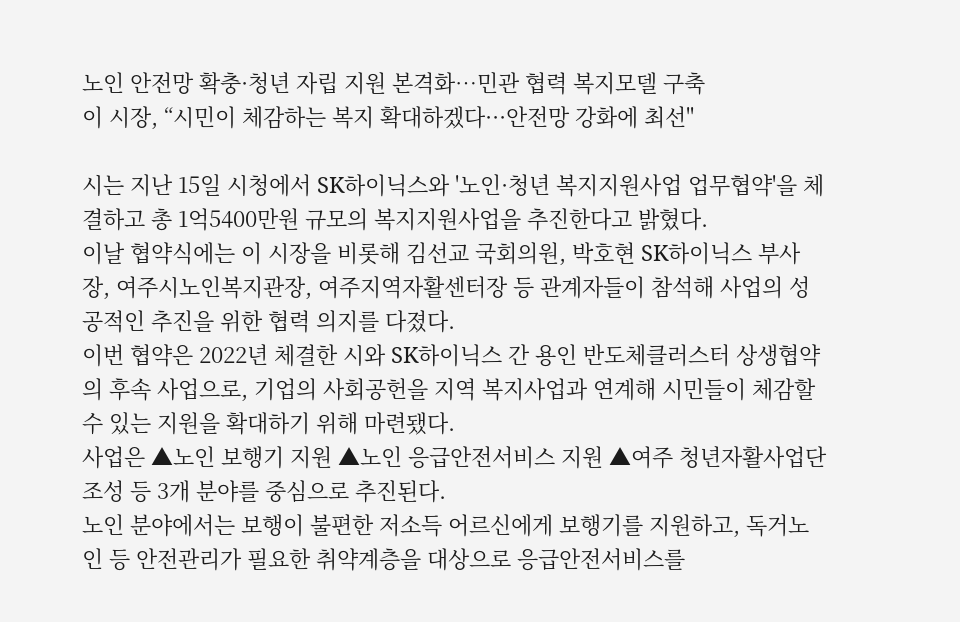노인 안전망 확충·청년 자립 지원 본격화…민관 협력 복지모델 구축
이 시장, “시민이 체감하는 복지 확대하겠다···안전망 강화에 최선"

시는 지난 15일 시청에서 SK하이닉스와 '노인·청년 복지지원사업 업무협약'을 체결하고 총 1억5400만원 규모의 복지지원사업을 추진한다고 밝혔다.
이날 협약식에는 이 시장을 비롯해 김선교 국회의원, 박호현 SK하이닉스 부사장, 여주시노인복지관장, 여주지역자활센터장 등 관계자들이 참석해 사업의 성공적인 추진을 위한 협력 의지를 다졌다.
이번 협약은 2022년 체결한 시와 SK하이닉스 간 용인 반도체클러스터 상생협약의 후속 사업으로, 기업의 사회공헌을 지역 복지사업과 연계해 시민들이 체감할 수 있는 지원을 확대하기 위해 마련됐다.
사업은 ▲노인 보행기 지원 ▲노인 응급안전서비스 지원 ▲여주 청년자활사업단 조성 등 3개 분야를 중심으로 추진된다.
노인 분야에서는 보행이 불편한 저소득 어르신에게 보행기를 지원하고, 독거노인 등 안전관리가 필요한 취약계층을 대상으로 응급안전서비스를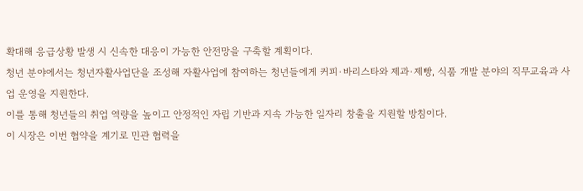확대해 응급상황 발생 시 신속한 대응이 가능한 안전망을 구축할 계획이다.
청년 분야에서는 청년자활사업단을 조성해 자활사업에 참여하는 청년들에게 커피·바리스타와 제과·제빵, 식품 개발 분야의 직무교육과 사업 운영을 지원한다.
이를 통해 청년들의 취업 역량을 높이고 안정적인 자립 기반과 지속 가능한 일자리 창출을 지원할 방침이다.
이 시장은 이번 협약을 계기로 민관 협력을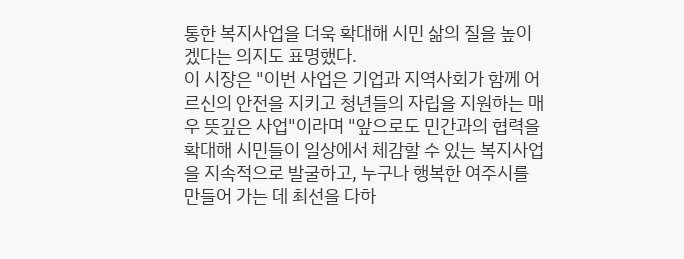통한 복지사업을 더욱 확대해 시민 삶의 질을 높이겠다는 의지도 표명했다.
이 시장은 "이번 사업은 기업과 지역사회가 함께 어르신의 안전을 지키고 청년들의 자립을 지원하는 매우 뜻깊은 사업"이라며 "앞으로도 민간과의 협력을 확대해 시민들이 일상에서 체감할 수 있는 복지사업을 지속적으로 발굴하고, 누구나 행복한 여주시를 만들어 가는 데 최선을 다하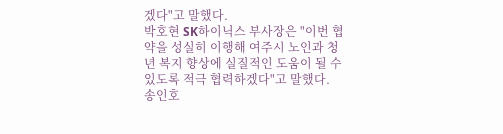겠다"고 말했다.
박호현 SK하이닉스 부사장은 "이번 협약을 성실히 이행해 여주시 노인과 청년 복지 향상에 실질적인 도움이 될 수 있도록 적극 협력하겠다"고 말했다.
송인호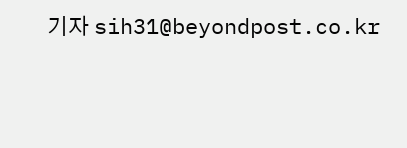기자 sih31@beyondpost.co.kr